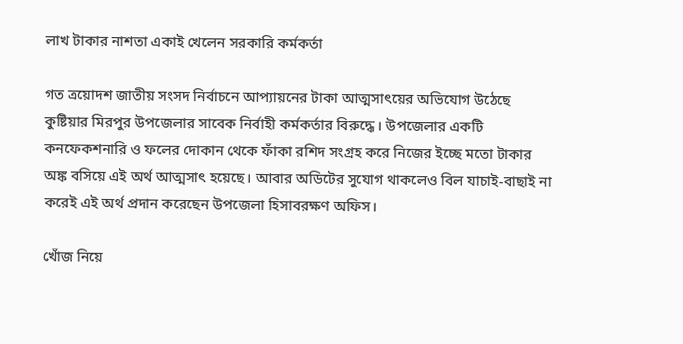লাখ টাকার নাশতা একাই খেলেন সরকারি কর্মকর্তা

গত ত্রয়োদশ জাতীয় সংসদ নির্বাচনে আপ্যায়নের টাকা আত্মসাৎয়ের অভিযোগ উঠেছে কুষ্টিয়ার মিরপুর উপজেলার সাবেক নির্বাহী কর্মকর্তার বিরুদ্ধে। উপজেলার একটি কনফেকশনারি ও ফলের দোকান থেকে ফাঁকা রশিদ সংগ্রহ করে নিজের ইচ্ছে মতো টাকার অঙ্ক বসিয়ে এই অর্থ আত্মসাৎ হয়েছে। আবার অডিটের সুযোগ থাকলেও বিল যাচাই-বাছাই না করেই এই অর্থ প্রদান করেছেন উপজেলা হিসাবরক্ষণ অফিস।

খোঁজ নিয়ে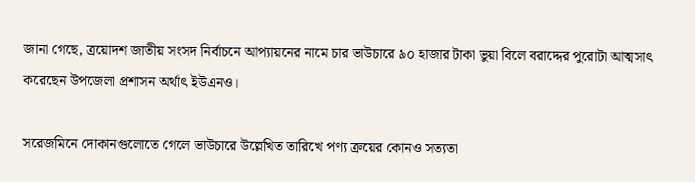জানা গেছে, ত্রয়োদশ জাতীয় সংসদ নির্বাচনে আপ্যায়নের নামে চার ভাউচারে ৯০ হাজার টাকা ভুয়া বিলে বরাদ্দের পুরোটা আত্মসাৎ করেছেন উপজেলা প্রশাসন অর্থাৎ ইউএনও।

সরেজমিনে দোকানগুলোতে গেলে ভাউচারে উল্লেখিত তারিখে পণ্য ক্রয়ের কোনও সত্যতা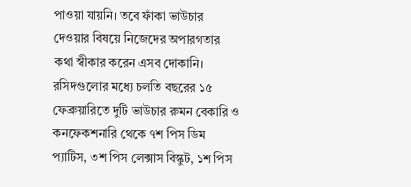পাওয়া যায়নি। তবে ফাঁকা ভাউচার দেওয়ার বিষয়ে নিজেদের অপারগতার কথা স্বীকার করেন এসব দোকানি। রসিদগুলোর মধ্যে চলতি বছরের ১৫ ফেব্রুয়ারিতে দুটি ভাউচার রুমন বেকারি ও কনফেকশনারি থেকে ৭শ পিস ডিম প্যাটিস, ৩শ পিস লেক্সাস বিস্কুট, ১শ পিস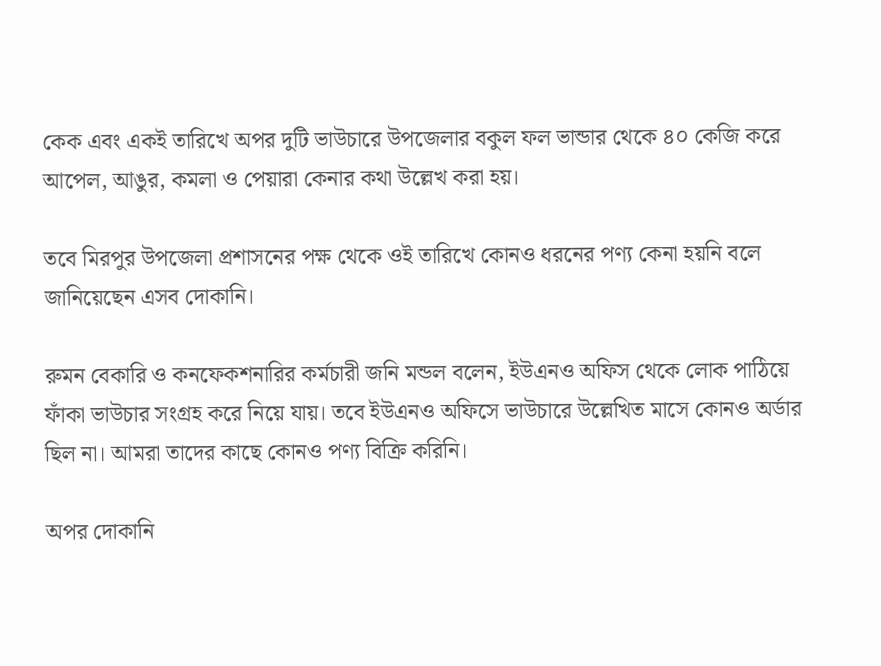কেক এবং একই তারিখে অপর দুটি ভাউচারে উপজেলার বকুল ফল ভান্ডার থেকে ৪০ কেজি করে আপেল, আঙুর, কমলা ও পেয়ারা কেনার কথা উল্লেখ করা হয়।

তবে মিরপুর উপজেলা প্রশাসনের পক্ষ থেকে ওই তারিখে কোনও ধরনের পণ্য কেনা হয়নি বলে জানিয়েছেন এসব দোকানি।

রুমন বেকারি ও কনফেকশনারির কর্মচারী জনি মন্ডল বলেন, ইউএনও অফিস থেকে লোক পাঠিয়ে ফাঁকা ভাউচার সংগ্রহ করে নিয়ে যায়। তবে ইউএনও অফিসে ভাউচারে উল্লেখিত মাসে কোনও অর্ডার ছিল না। আমরা তাদের কাছে কোনও পণ্য বিক্রি করিনি।

অপর দোকানি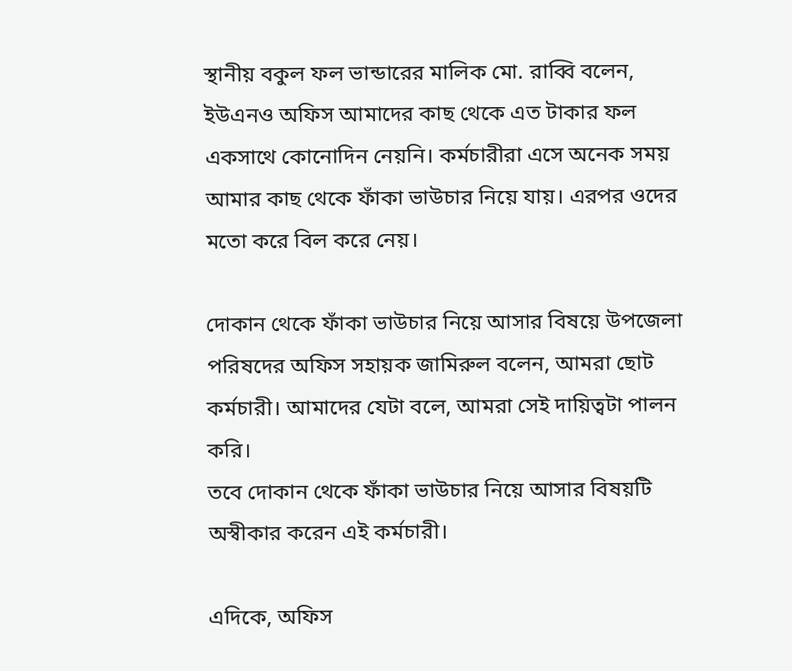স্থানীয় বকুল ফল ভান্ডারের মালিক মো. রাব্বি বলেন, ইউএনও অফিস আমাদের কাছ থেকে এত টাকার ফল একসাথে কোনোদিন নেয়নি। কর্মচারীরা এসে অনেক সময় আমার কাছ থেকে ফাঁকা ভাউচার নিয়ে যায়। এরপর ওদের মতো করে বিল করে নেয়।

দোকান থেকে ফাঁকা ভাউচার নিয়ে আসার বিষয়ে উপজেলা পরিষদের অফিস সহায়ক জামিরুল বলেন, আমরা ছোট কর্মচারী। আমাদের যেটা বলে, আমরা সেই দায়িত্বটা পালন করি।
তবে দোকান থেকে ফাঁকা ভাউচার নিয়ে আসার বিষয়টি অস্বীকার করেন এই কর্মচারী।

এদিকে, অফিস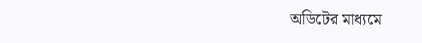অডিটের মাধ্যমে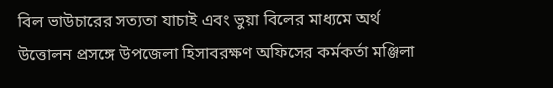বিল ভাউচারের সত্যতা যাচাই এবং ভুয়া বিলের মাধ্যমে অর্থ উত্তোলন প্রসঙ্গে উপজেলা হিসাবরক্ষণ অফিসের কর্মকর্তা মঞ্জিলা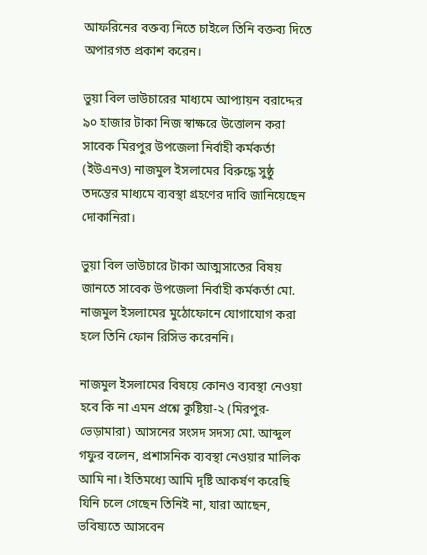আফরিনের বক্তব্য নিতে চাইলে তিনি বক্তব্য দিতে অপারগত প্রকাশ করেন।

ভুয়া বিল ভাউচারের মাধ্যমে আপ্যায়ন বরাদ্দের ৯০ হাজার টাকা নিজ স্বাক্ষরে উত্তোলন করা সাবেক মিরপুর উপজেলা নির্বাহী কর্মকর্তা (ইউএনও) নাজমুল ইসলামের বিরুদ্ধে সুষ্ঠু তদন্তের মাধ্যমে ব্যবস্থা গ্রহণের দাবি জানিয়েছেন দোকানিরা।

ভুয়া বিল ভাউচারে টাকা আত্মসাতের বিষয় জানতে সাবেক উপজেলা নির্বাহী কর্মকর্তা মো. নাজমুল ইসলামের মুঠোফোনে যোগাযোগ করা হলে তিনি ফোন রিসিভ করেননি।

নাজমুল ইসলামের বিষয়ে কোনও ব্যবস্থা নেওয়া হবে কি না এমন প্রশ্নে কুষ্টিয়া-২ (মিরপুর-ভেড়ামারা) আসনের সংসদ সদস্য মো. আব্দুল গফুর বলেন, প্রশাসনিক ব্যবস্থা নেওয়ার মালিক আমি না। ইতিমধ্যে আমি দৃষ্টি আকর্ষণ করেছি যিনি চলে গেছেন তিনিই না, যারা আছেন, ভবিষ্যতে আসবেন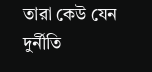তারা কেউ যেন দুর্নীতি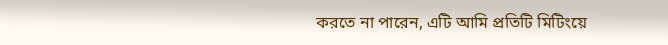করতে না পারেন, এটি আমি প্রতিটি মিটিংয়ে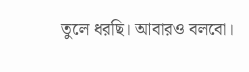তুলে ধরছি। আবারও বলবো।